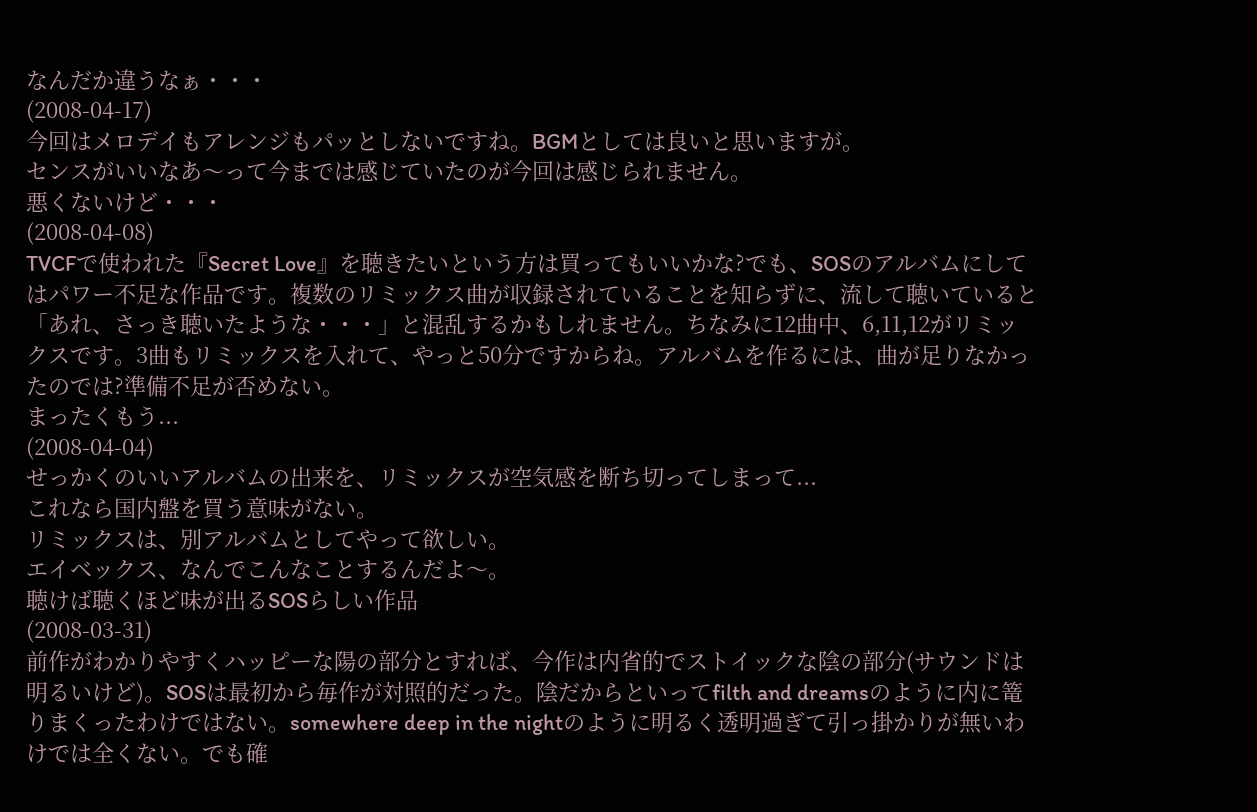なんだか違うなぁ・・・
(2008-04-17)
今回はメロデイもアレンジもパッとしないですね。BGMとしては良いと思いますが。
センスがいいなあ〜って今までは感じていたのが今回は感じられません。
悪くないけど・・・
(2008-04-08)
TVCFで使われた『Secret Love』を聴きたいという方は買ってもいいかな?でも、SOSのアルバムにしてはパワー不足な作品です。複数のリミックス曲が収録されていることを知らずに、流して聴いていると「あれ、さっき聴いたような・・・」と混乱するかもしれません。ちなみに12曲中、6,11,12がリミックスです。3曲もリミックスを入れて、やっと50分ですからね。アルバムを作るには、曲が足りなかったのでは?準備不足が否めない。
まったくもう...
(2008-04-04)
せっかくのいいアルバムの出来を、リミックスが空気感を断ち切ってしまって...
これなら国内盤を買う意味がない。
リミックスは、別アルバムとしてやって欲しい。
エイベックス、なんでこんなことするんだよ〜。
聴けば聴くほど味が出るSOSらしい作品
(2008-03-31)
前作がわかりやすくハッピーな陽の部分とすれば、今作は内省的でストイックな陰の部分(サウンドは明るいけど)。SOSは最初から毎作が対照的だった。陰だからといってfilth and dreamsのように内に篭りまくったわけではない。somewhere deep in the nightのように明るく透明過ぎて引っ掛かりが無いわけでは全くない。でも確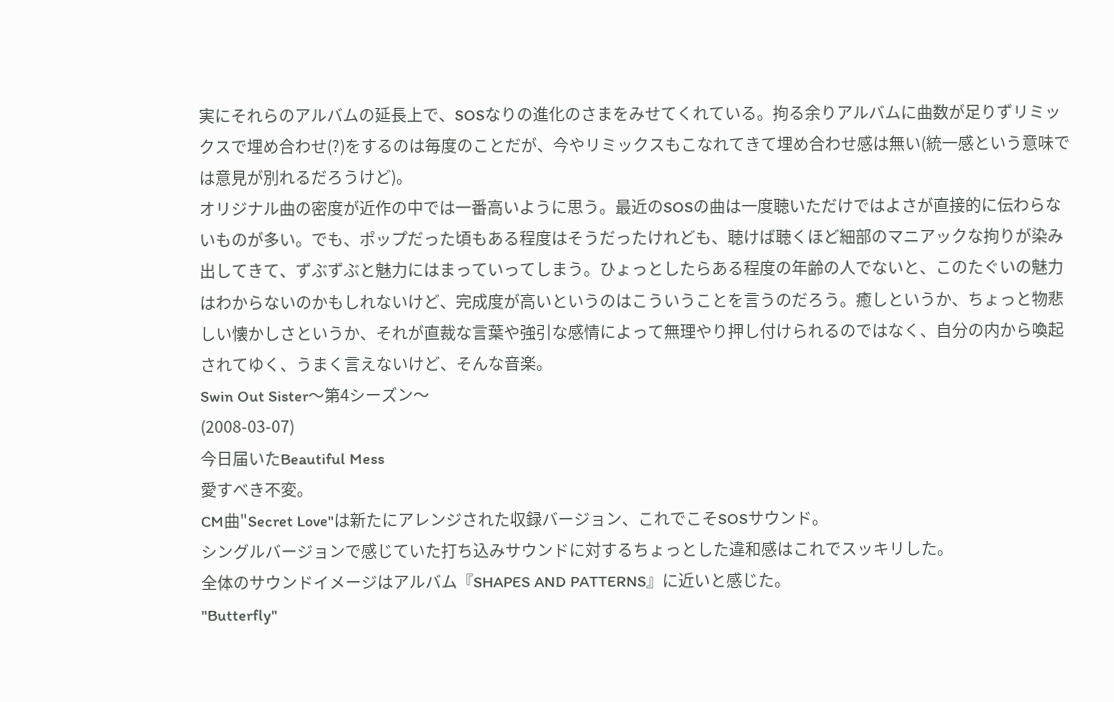実にそれらのアルバムの延長上で、SOSなりの進化のさまをみせてくれている。拘る余りアルバムに曲数が足りずリミックスで埋め合わせ(?)をするのは毎度のことだが、今やリミックスもこなれてきて埋め合わせ感は無い(統一感という意味では意見が別れるだろうけど)。
オリジナル曲の密度が近作の中では一番高いように思う。最近のSOSの曲は一度聴いただけではよさが直接的に伝わらないものが多い。でも、ポップだった頃もある程度はそうだったけれども、聴けば聴くほど細部のマニアックな拘りが染み出してきて、ずぶずぶと魅力にはまっていってしまう。ひょっとしたらある程度の年齢の人でないと、このたぐいの魅力はわからないのかもしれないけど、完成度が高いというのはこういうことを言うのだろう。癒しというか、ちょっと物悲しい懐かしさというか、それが直裁な言葉や強引な感情によって無理やり押し付けられるのではなく、自分の内から喚起されてゆく、うまく言えないけど、そんな音楽。
Swin Out Sister〜第4シーズン〜
(2008-03-07)
今日届いたBeautiful Mess
愛すべき不変。
CM曲"Secret Love"は新たにアレンジされた収録バージョン、これでこそSOSサウンド。
シングルバージョンで感じていた打ち込みサウンドに対するちょっとした違和感はこれでスッキリした。
全体のサウンドイメージはアルバム『SHAPES AND PATTERNS』に近いと感じた。
"Butterfly"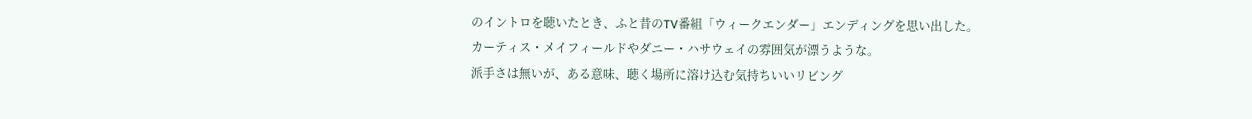のイントロを聴いたとき、ふと昔のTV番組「ウィークエンダー」エンディングを思い出した。
カーティス・メイフィールドやダニー・ハサウェイの雰囲気が漂うような。
派手さは無いが、ある意味、聴く場所に溶け込む気持ちいいリビング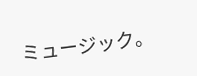ミュージック。